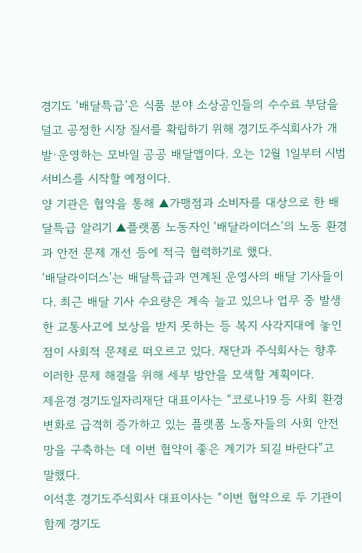경기도 ‘배달특급’은 식품 분야 소상공인들의 수수료 부담을 덜고 공정한 시장 질서를 확립하기 위해 경기도주식회사가 개발·운영하는 모바일 공공 배달앱이다. 오는 12월 1일부터 시범 서비스를 시작할 예정이다.
양 기관은 협약을 통해 ▲가맹점과 소비자를 대상으로 한 배달특급 알리기 ▲플랫폼 노동자인 ‘배달라이더스’의 노동 환경과 안전 문제 개선 등에 적극 협력하기로 했다.
‘배달라이더스’는 배달특급과 연계된 운영사의 배달 기사들이다. 최근 배달 기사 수요량은 계속 늘고 있으나 업무 중 발생한 교통사고에 보상을 받지 못하는 등 복지 사각지대에 놓인 점이 사회적 문제로 떠오르고 있다. 재단과 주식회사는 향후 이러한 문제 해결을 위해 세부 방안을 모색할 계획이다.
제윤경 경기도일자리재단 대표이사는 “코로나19 등 사회 환경 변화로 급격히 증가하고 있는 플랫폼 노동자들의 사회 안전망을 구축하는 데 이번 협약이 좋은 계기가 되길 바란다”고 말했다.
이석훈 경기도주식회사 대표이사는 “이번 협약으로 두 기관이 함께 경기도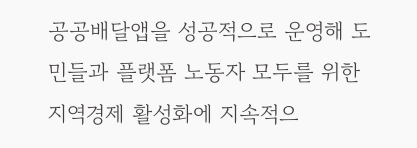공공배달앱을 성공적으로 운영해 도민들과 플랫폼 노동자 모두를 위한 지역경제 활성화에 지속적으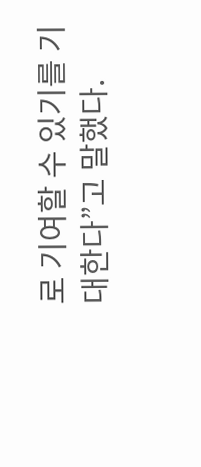로 기여할 수 있기를 기대한다”고 말했다.